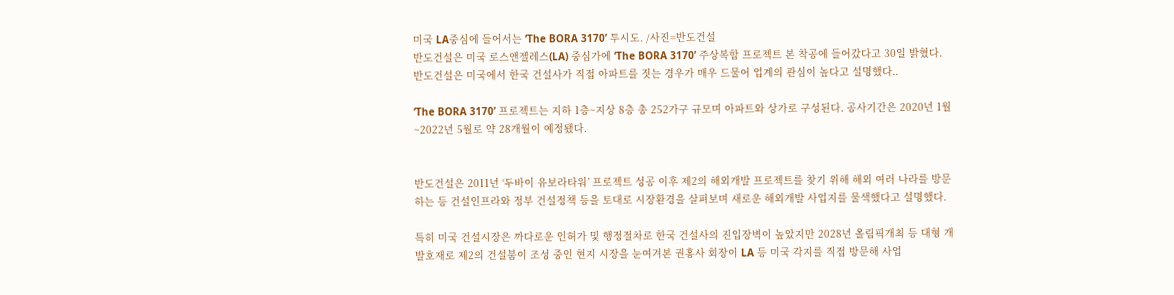미국 LA중심에 들어서는 ‘The BORA 3170’ 투시도. /사진=반도건설
반도건설은 미국 로스앤젤레스(LA) 중심가에 ‘The BORA 3170’ 주상복합 프로젝트 본 착공에 들어갔다고 30일 밝혔다.
반도건설은 미국에서 한국 건설사가 직접 아파트를 짓는 경우가 매우 드물어 업계의 관심이 높다고 설명했다..

‘The BORA 3170’ 프로젝트는 지하 1층~지상 8층 총 252가구 규모며 아파트와 상가로 구성된다. 공사기간은 2020년 1월~2022년 5월로 약 28개월이 예정됐다.


반도건설은 2011년 ‘두바이 유보라타워’ 프로젝트 성공 이후 제2의 해외개발 프로젝트를 찾기 위해 해외 여러 나라를 방문하는 등 건설인프라와 정부 건설정책 등을 토대로 시장환경을 살펴보며 새로운 해외개발 사업지를 물색했다고 설명했다.

특히 미국 건설시장은 까다로운 인허가 및 행정절차로 한국 건설사의 진입장벽이 높았지만 2028년 올림픽개최 등 대형 개발호재로 제2의 건설붐이 조성 중인 현지 시장을 눈여겨본 권홍사 회장이 LA 등 미국 각지를 직접 방문해 사업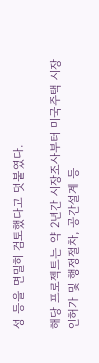성 등을 면밀히 검토했다고 덧붙였다.

해당 프로젝트는 약 2년간 시장조사부터 미국주택 시장 인허가 및 행정절차, 공간설계 등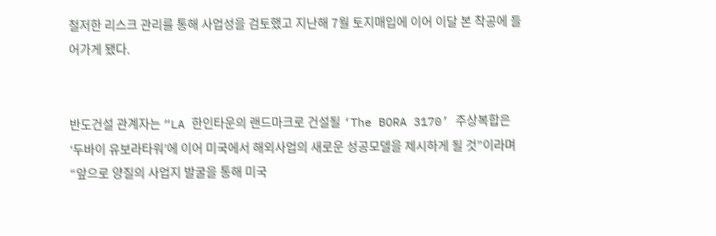철저한 리스크 관리를 통해 사업성을 검토했고 지난해 7월 토지매입에 이어 이달 본 착공에 들어가게 됐다.


반도건설 관계자는 “LA 한인타운의 랜드마크로 건설될 ‘The BORA 3170’ 주상복합은 ‘두바이 유보라타워’에 이어 미국에서 해외사업의 새로운 성공모델을 제시하게 될 것”이라며 “앞으로 양질의 사업지 발굴을 통해 미국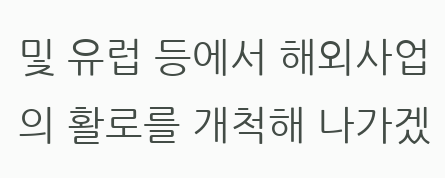및 유럽 등에서 해외사업의 활로를 개척해 나가겠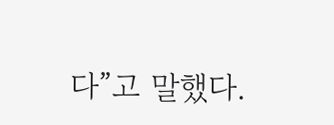다”고 말했다.